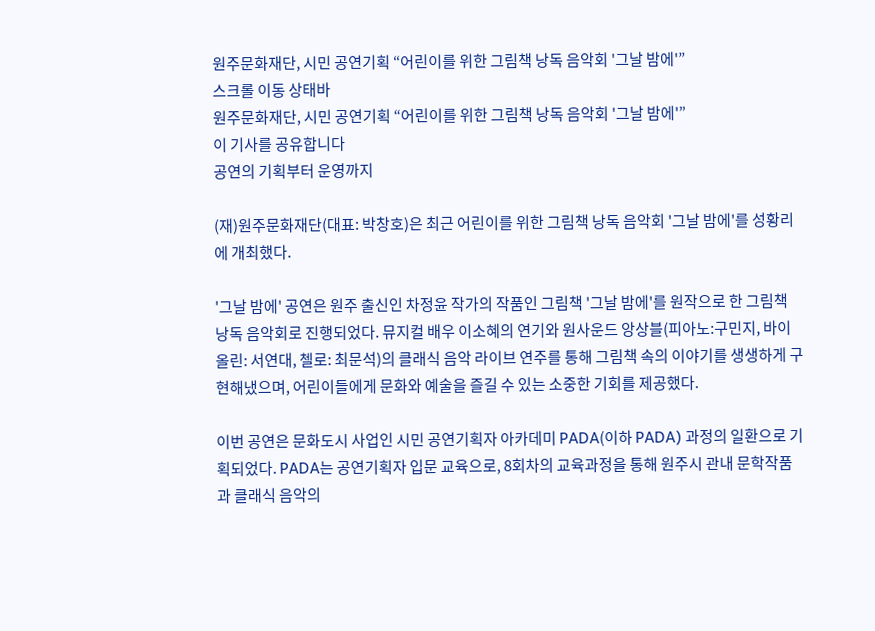원주문화재단, 시민 공연기획 “어린이를 위한 그림책 낭독 음악회 '그날 밤에'”
스크롤 이동 상태바
원주문화재단, 시민 공연기획 “어린이를 위한 그림책 낭독 음악회 '그날 밤에'”
이 기사를 공유합니다
공연의 기획부터 운영까지

(재)원주문화재단(대표: 박창호)은 최근 어린이를 위한 그림책 낭독 음악회 '그날 밤에'를 성황리에 개최했다.

'그날 밤에' 공연은 원주 출신인 차정윤 작가의 작품인 그림책 '그날 밤에'를 원작으로 한 그림책 낭독 음악회로 진행되었다. 뮤지컬 배우 이소혜의 연기와 원사운드 앙상블(피아노:구민지, 바이올린: 서연대, 첼로: 최문석)의 클래식 음악 라이브 연주를 통해 그림책 속의 이야기를 생생하게 구현해냈으며, 어린이들에게 문화와 예술을 즐길 수 있는 소중한 기회를 제공했다.

이번 공연은 문화도시 사업인 시민 공연기획자 아카데미 PADA(이하 PADA) 과정의 일환으로 기획되었다. PADA는 공연기획자 입문 교육으로, 8회차의 교육과정을 통해 원주시 관내 문학작품과 클래식 음악의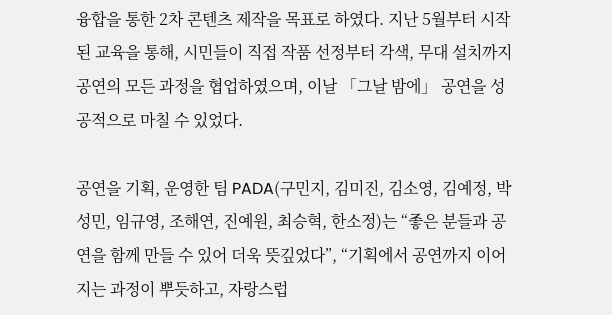융합을 통한 2차 콘텐츠 제작을 목표로 하였다. 지난 5월부터 시작된 교육을 통해, 시민들이 직접 작품 선정부터 각색, 무대 설치까지 공연의 모든 과정을 협업하였으며, 이날 「그날 밤에」 공연을 성공적으로 마칠 수 있었다.

공연을 기획, 운영한 팀 PADA(구민지, 김미진, 김소영, 김예정, 박성민, 임규영, 조해연, 진예원, 최승혁, 한소정)는 “좋은 분들과 공연을 함께 만들 수 있어 더욱 뜻깊었다”, “기획에서 공연까지 이어지는 과정이 뿌듯하고, 자랑스럽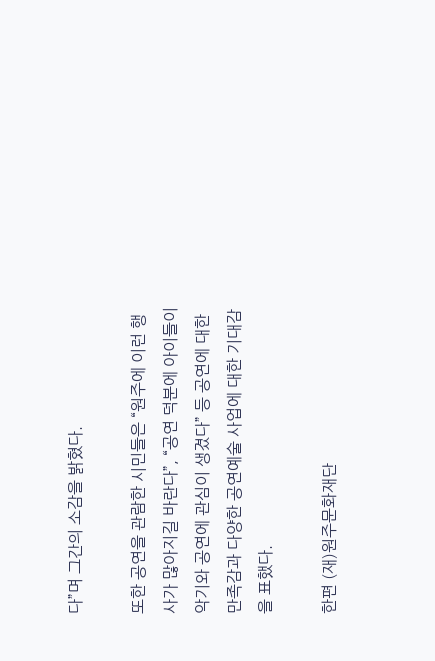다”며 그간의 소감을 밝혔다.

또한 공연을 관람한 시민들은 “원주에 이런 행사가 많아지길 바란다”, “공연 덕분에 아이들이 악기와 공연에 관심이 생겼다” 등 공연에 대한 만족감과 다양한 공연예술 사업에 대한 기대감을 표했다.

한편 (재)원주문화재단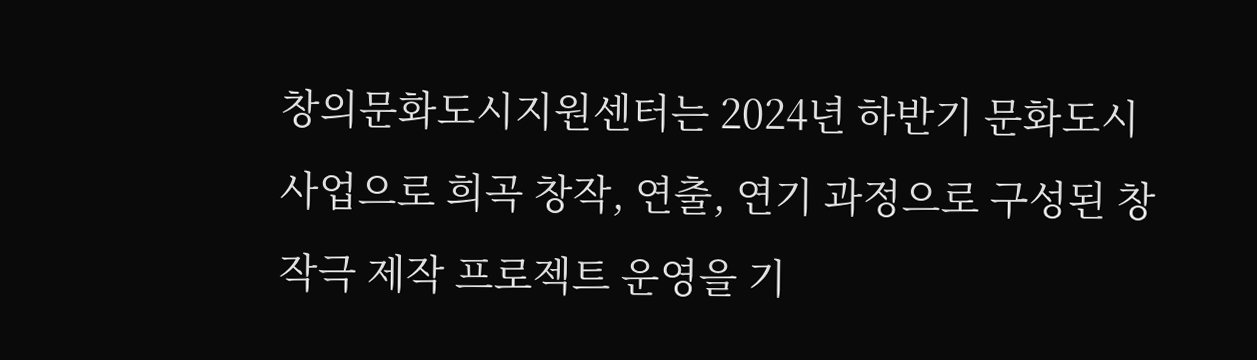창의문화도시지원센터는 2024년 하반기 문화도시 사업으로 희곡 창작, 연출, 연기 과정으로 구성된 창작극 제작 프로젝트 운영을 기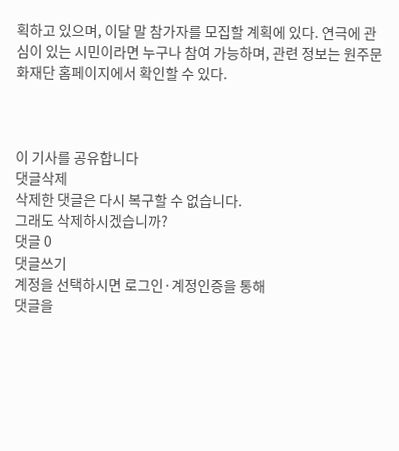획하고 있으며, 이달 말 참가자를 모집할 계획에 있다. 연극에 관심이 있는 시민이라면 누구나 참여 가능하며, 관련 정보는 원주문화재단 홈페이지에서 확인할 수 있다.



이 기사를 공유합니다
댓글삭제
삭제한 댓글은 다시 복구할 수 없습니다.
그래도 삭제하시겠습니까?
댓글 0
댓글쓰기
계정을 선택하시면 로그인·계정인증을 통해
댓글을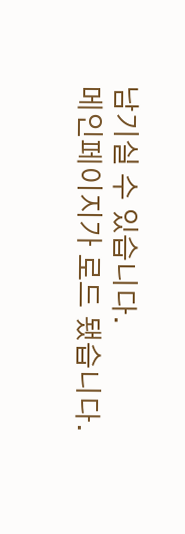남기실 수 있습니다.
메인페이지가 로드 됐습니다.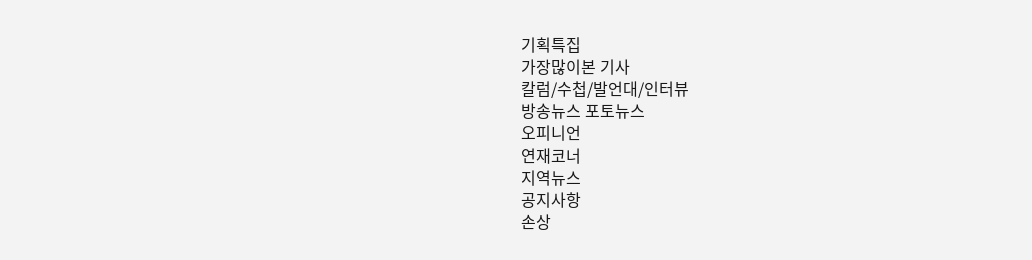기획특집
가장많이본 기사
칼럼/수첩/발언대/인터뷰
방송뉴스 포토뉴스
오피니언
연재코너
지역뉴스
공지사항
손상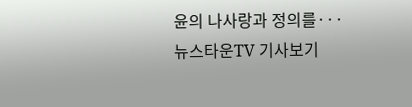윤의 나사랑과 정의를···
뉴스타운TV 기사보기